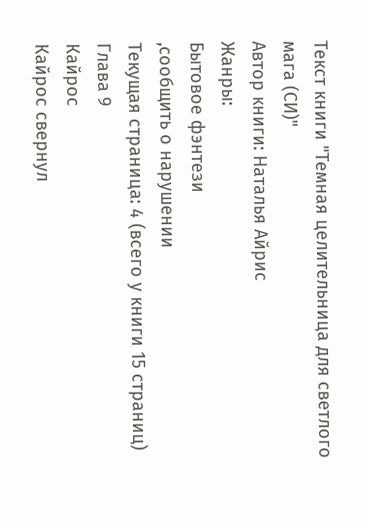Текст книги "Темная целительница для светлого мага (СИ)"
Автор книги: Наталья Айрис
Жанры:
Бытовое фэнтези
,сообщить о нарушении
Текущая страница: 4 (всего у книги 15 страниц)
Глава 9
Кайрос
Кайрос свернул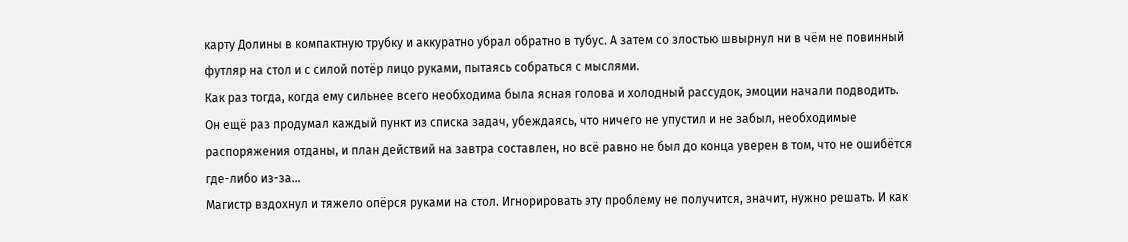карту Долины в компактную трубку и аккуратно убрал обратно в тубус. А затем со злостью швырнул ни в чём не повинный футляр на стол и с силой потёр лицо руками, пытаясь собраться с мыслями.
Как раз тогда, когда ему сильнее всего необходима была ясная голова и холодный рассудок, эмоции начали подводить. Он ещё раз продумал каждый пункт из списка задач, убеждаясь, что ничего не упустил и не забыл, необходимые распоряжения отданы, и план действий на завтра составлен, но всё равно не был до конца уверен в том, что не ошибётся где-либо из-за…
Магистр вздохнул и тяжело опёрся руками на стол. Игнорировать эту проблему не получится, значит, нужно решать. И как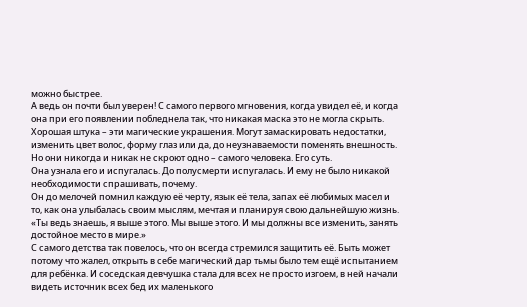можно быстрее.
А ведь он почти был уверен! С самого первого мгновения, когда увидел её, и когда она при его появлении побледнела так, что никакая маска это не могла скрыть. Хорошая штука – эти магические украшения. Могут замаскировать недостатки, изменить цвет волос, форму глаз или да, до неузнаваемости поменять внешность.
Но они никогда и никак не скроют одно – самого человека. Его суть.
Она узнала его и испугалась. До полусмерти испугалась. И ему не было никакой необходимости спрашивать, почему.
Он до мелочей помнил каждую её черту, язык её тела, запах её любимых масел и то, как она улыбалась своим мыслям, мечтая и планируя свою дальнейшую жизнь.
«Ты ведь знаешь, я выше этого. Мы выше этого. И мы должны все изменить, занять достойное место в мире.»
С самого детства так повелось, что он всегда стремился защитить её. Быть может потому что жалел, открыть в себе магический дар тьмы было тем ещё испытанием для ребёнка. И соседская девчушка стала для всех не просто изгоем, в ней начали видеть источник всех бед их маленького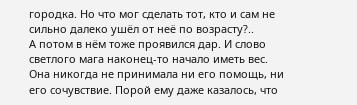городка. Но что мог сделать тот, кто и сам не сильно далеко ушёл от неё по возрасту?..
А потом в нём тоже проявился дар. И слово светлого мага наконец-то начало иметь вес.
Она никогда не принимала ни его помощь, ни его сочувствие. Порой ему даже казалось, что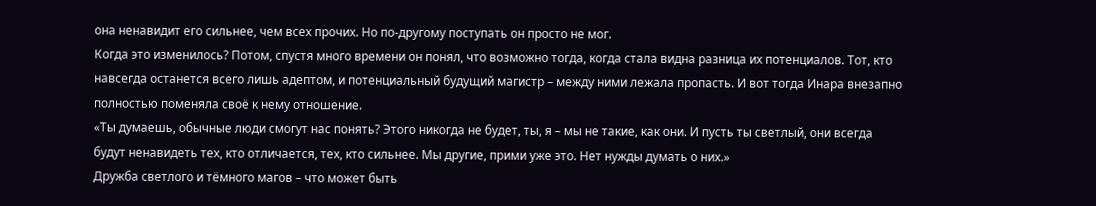она ненавидит его сильнее, чем всех прочих. Но по-другому поступать он просто не мог.
Когда это изменилось? Потом, спустя много времени он понял, что возможно тогда, когда стала видна разница их потенциалов. Тот, кто навсегда останется всего лишь адептом, и потенциальный будущий магистр – между ними лежала пропасть. И вот тогда Инара внезапно полностью поменяла своё к нему отношение.
«Ты думаешь, обычные люди смогут нас понять? Этого никогда не будет, ты, я – мы не такие, как они. И пусть ты светлый, они всегда будут ненавидеть тех, кто отличается, тех, кто сильнее. Мы другие, прими уже это. Нет нужды думать о них.»
Дружба светлого и тёмного магов – что может быть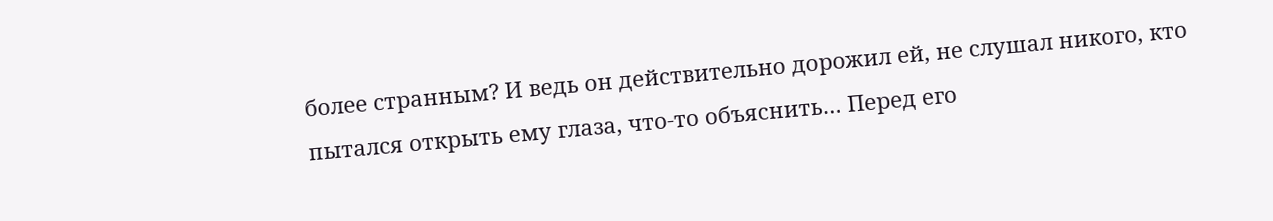более странным? И ведь он действительно дорожил ей, не слушал никого, кто пытался открыть ему глаза, что-то объяснить… Перед его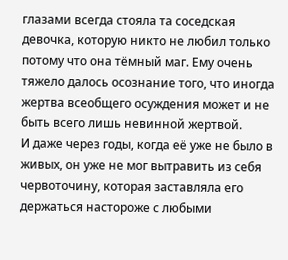глазами всегда стояла та соседская девочка, которую никто не любил только потому что она тёмный маг. Ему очень тяжело далось осознание того, что иногда жертва всеобщего осуждения может и не быть всего лишь невинной жертвой.
И даже через годы, когда её уже не было в живых, он уже не мог вытравить из себя червоточину, которая заставляла его держаться настороже с любыми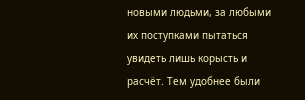новыми людьми, за любыми их поступками пытаться увидеть лишь корысть и расчёт. Тем удобнее были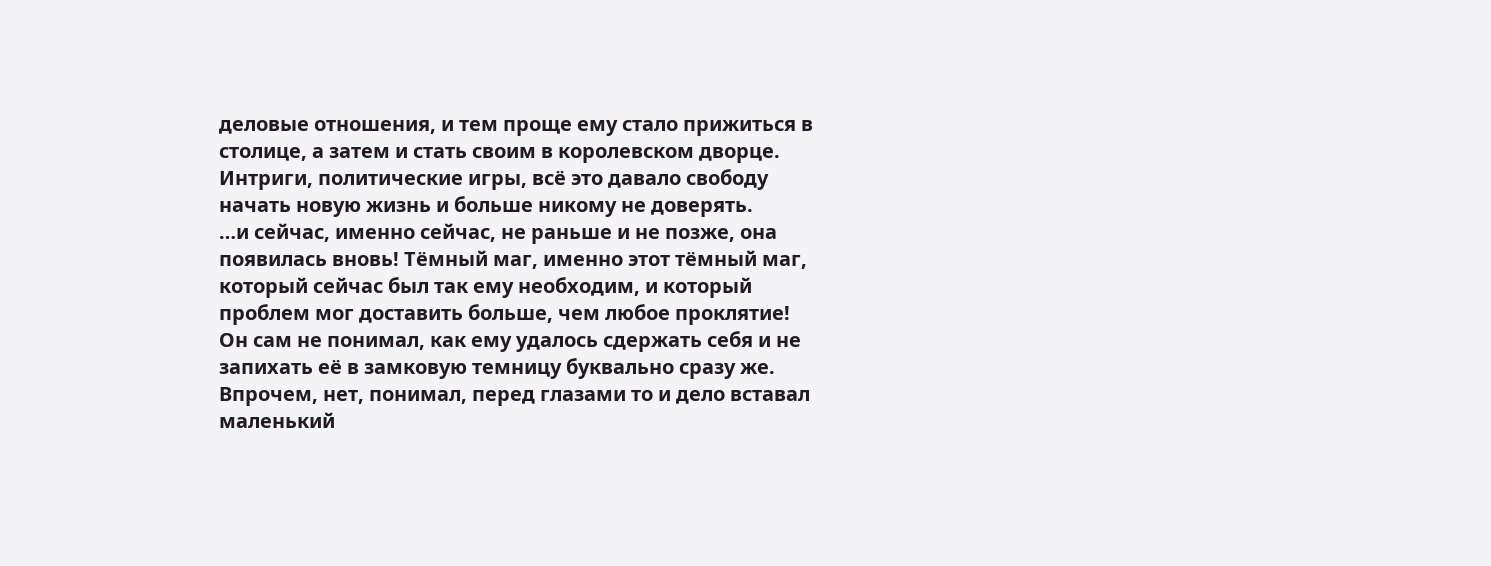деловые отношения, и тем проще ему стало прижиться в столице, а затем и стать своим в королевском дворце. Интриги, политические игры, всё это давало свободу начать новую жизнь и больше никому не доверять.
…и сейчас, именно сейчас, не раньше и не позже, она появилась вновь! Тёмный маг, именно этот тёмный маг, который сейчас был так ему необходим, и который проблем мог доставить больше, чем любое проклятие!
Он сам не понимал, как ему удалось сдержать себя и не запихать её в замковую темницу буквально сразу же. Впрочем, нет, понимал, перед глазами то и дело вставал маленький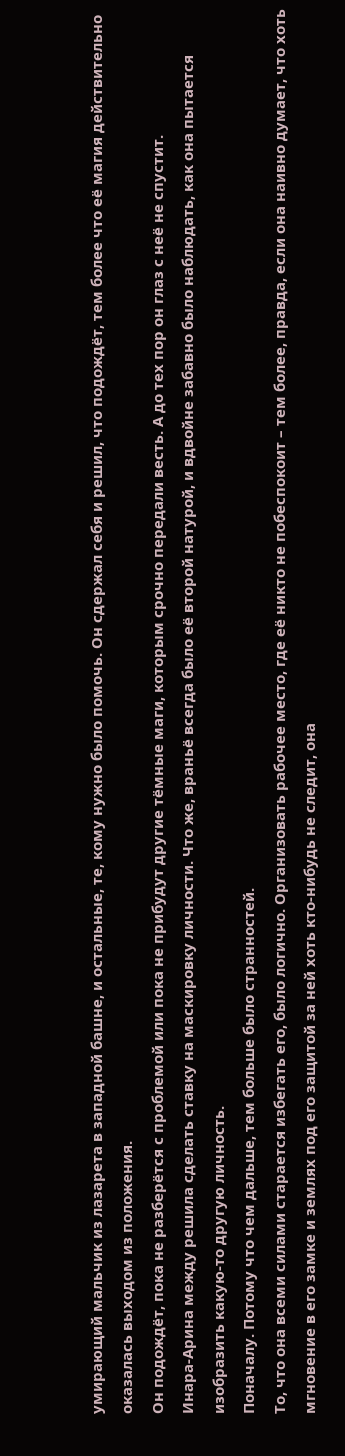умирающий мальчик из лазарета в западной башне, и остальные, те, кому нужно было помочь. Он сдержал себя и решил, что подождёт, тем более что её магия действительно оказалась выходом из положения.
Он подождёт, пока не разберётся с проблемой или пока не прибудут другие тёмные маги, которым срочно передали весть. А до тех пор он глаз с неё не спустит.
Инара-Арина между решила сделать ставку на маскировку личности. Что же, враньё всегда было её второй натурой, и вдвойне забавно было наблюдать, как она пытается изобразить какую-то другую личность.
Поначалу. Потому что чем дальше, тем больше было странностей.
То, что она всеми силами старается избегать его, было логично. Организовать рабочее место, где её никто не побеспокоит – тем более, правда, если она наивно думает, что хоть мгновение в его замке и землях под его защитой за ней хоть кто-нибудь не следит, она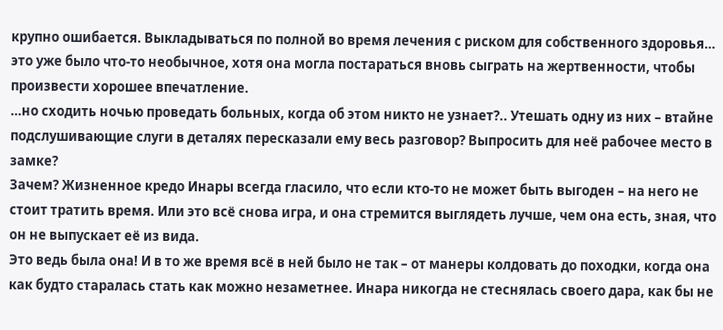крупно ошибается. Выкладываться по полной во время лечения с риском для собственного здоровья… это уже было что-то необычное, хотя она могла постараться вновь сыграть на жертвенности, чтобы произвести хорошее впечатление.
…но сходить ночью проведать больных, когда об этом никто не узнает?.. Утешать одну из них – втайне подслушивающие слуги в деталях пересказали ему весь разговор? Выпросить для неё рабочее место в замке?
Зачем? Жизненное кредо Инары всегда гласило, что если кто-то не может быть выгоден – на него не стоит тратить время. Или это всё снова игра, и она стремится выглядеть лучше, чем она есть, зная, что он не выпускает её из вида.
Это ведь была она! И в то же время всё в ней было не так – от манеры колдовать до походки, когда она как будто старалась стать как можно незаметнее. Инара никогда не стеснялась своего дара, как бы не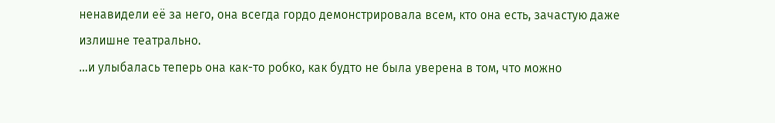ненавидели её за него, она всегда гордо демонстрировала всем, кто она есть, зачастую даже излишне театрально.
…и улыбалась теперь она как-то робко, как будто не была уверена в том, что можно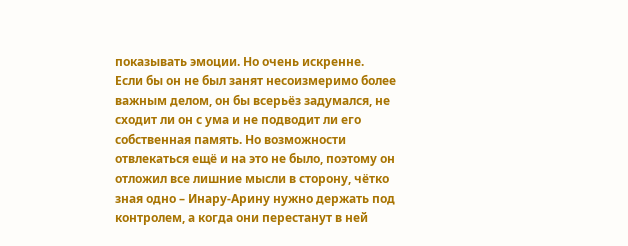показывать эмоции. Но очень искренне.
Если бы он не был занят несоизмеримо более важным делом, он бы всерьёз задумался, не сходит ли он с ума и не подводит ли его собственная память. Но возможности отвлекаться ещё и на это не было, поэтому он отложил все лишние мысли в сторону, чётко зная одно – Инару-Арину нужно держать под контролем, а когда они перестанут в ней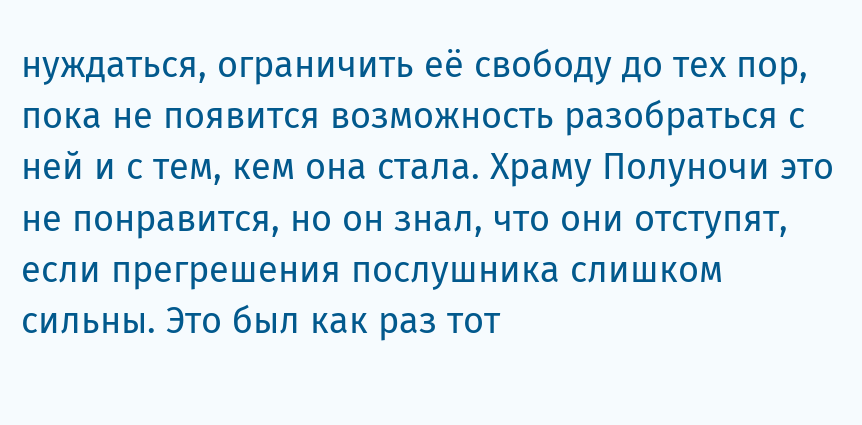нуждаться, ограничить её свободу до тех пор, пока не появится возможность разобраться с ней и с тем, кем она стала. Храму Полуночи это не понравится, но он знал, что они отступят, если прегрешения послушника слишком сильны. Это был как раз тот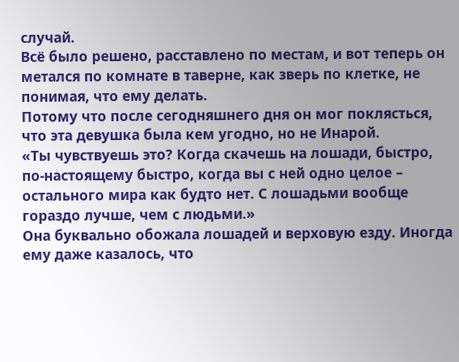случай.
Всё было решено, расставлено по местам, и вот теперь он метался по комнате в таверне, как зверь по клетке, не понимая, что ему делать.
Потому что после сегодняшнего дня он мог поклясться, что эта девушка была кем угодно, но не Инарой.
«Ты чувствуешь это? Когда скачешь на лошади, быстро, по-настоящему быстро, когда вы с ней одно целое – остального мира как будто нет. С лошадьми вообще гораздо лучше, чем с людьми.»
Она буквально обожала лошадей и верховую езду. Иногда ему даже казалось, что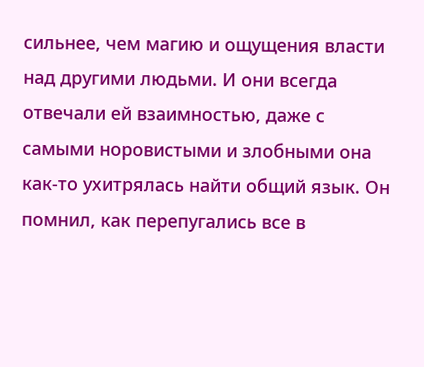сильнее, чем магию и ощущения власти над другими людьми. И они всегда отвечали ей взаимностью, даже с самыми норовистыми и злобными она как-то ухитрялась найти общий язык. Он помнил, как перепугались все в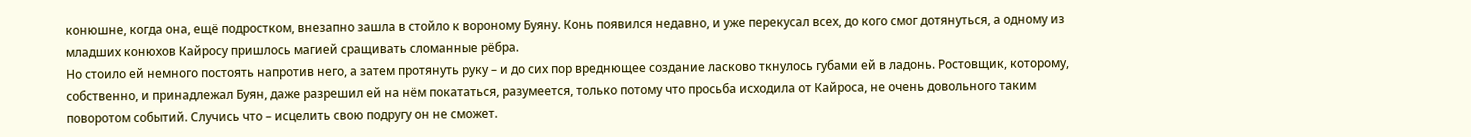конюшне, когда она, ещё подростком, внезапно зашла в стойло к вороному Буяну. Конь появился недавно, и уже перекусал всех, до кого смог дотянуться, а одному из младших конюхов Кайросу пришлось магией сращивать сломанные рёбра.
Но стоило ей немного постоять напротив него, а затем протянуть руку – и до сих пор вреднющее создание ласково ткнулось губами ей в ладонь. Ростовщик, которому, собственно, и принадлежал Буян, даже разрешил ей на нём покататься, разумеется, только потому что просьба исходила от Кайроса, не очень довольного таким поворотом событий. Случись что – исцелить свою подругу он не сможет.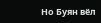Но Буян вёл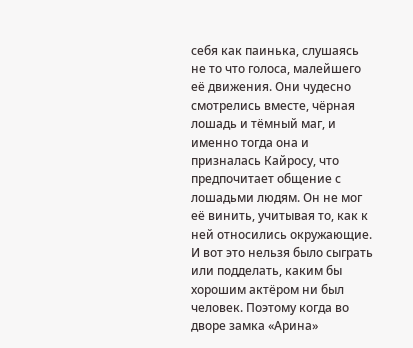себя как паинька, слушаясь не то что голоса, малейшего её движения. Они чудесно смотрелись вместе, чёрная лошадь и тёмный маг, и именно тогда она и призналась Кайросу, что предпочитает общение с лошадьми людям. Он не мог её винить, учитывая то, как к ней относились окружающие.
И вот это нельзя было сыграть или подделать, каким бы хорошим актёром ни был человек. Поэтому когда во дворе замка «Арина»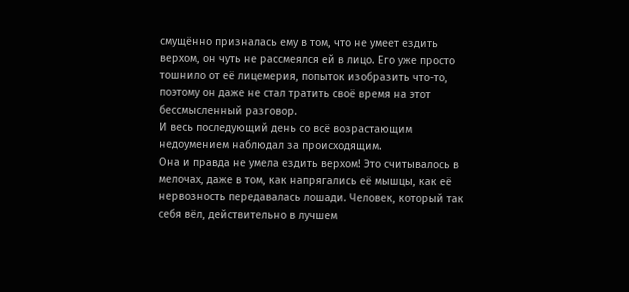смущённо призналась ему в том, что не умеет ездить верхом, он чуть не рассмеялся ей в лицо. Его уже просто тошнило от её лицемерия, попыток изобразить что-то, поэтому он даже не стал тратить своё время на этот бессмысленный разговор.
И весь последующий день со всё возрастающим недоумением наблюдал за происходящим.
Она и правда не умела ездить верхом! Это считывалось в мелочах, даже в том, как напрягались её мышцы, как её нервозность передавалась лошади. Человек, который так себя вёл, действительно в лучшем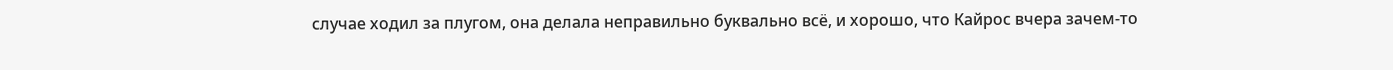случае ходил за плугом, она делала неправильно буквально всё, и хорошо, что Кайрос вчера зачем-то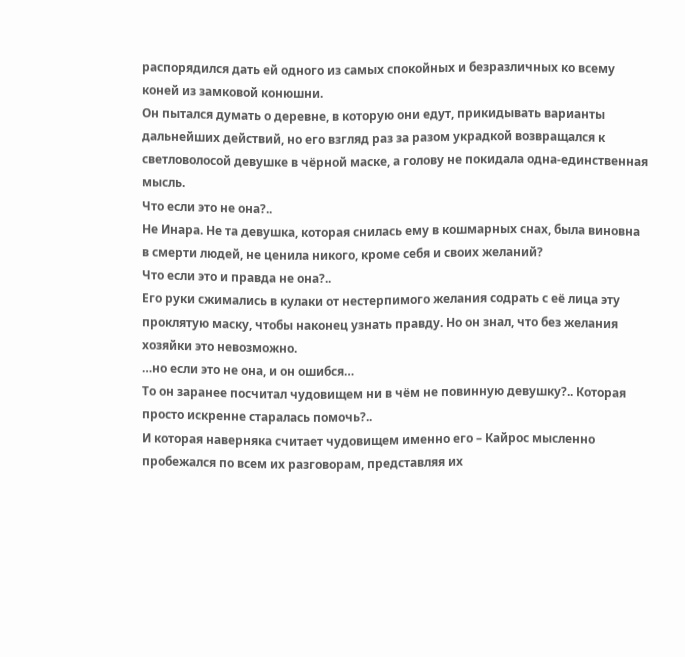распорядился дать ей одного из самых спокойных и безразличных ко всему коней из замковой конюшни.
Он пытался думать о деревне, в которую они едут, прикидывать варианты дальнейших действий, но его взгляд раз за разом украдкой возвращался к светловолосой девушке в чёрной маске, а голову не покидала одна-единственная мысль.
Что если это не она?..
Не Инара. Не та девушка, которая снилась ему в кошмарных снах, была виновна в смерти людей, не ценила никого, кроме себя и своих желаний?
Что если это и правда не она?..
Его руки сжимались в кулаки от нестерпимого желания содрать с её лица эту проклятую маску, чтобы наконец узнать правду. Но он знал, что без желания хозяйки это невозможно.
…но если это не она, и он ошибся…
То он заранее посчитал чудовищем ни в чём не повинную девушку?.. Которая просто искренне старалась помочь?..
И которая наверняка считает чудовищем именно его – Кайрос мысленно пробежался по всем их разговорам, представляя их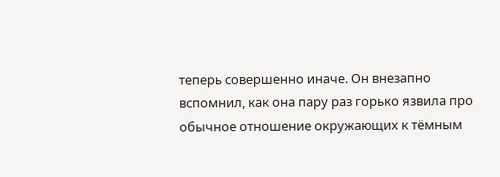теперь совершенно иначе. Он внезапно вспомнил, как она пару раз горько язвила про обычное отношение окружающих к тёмным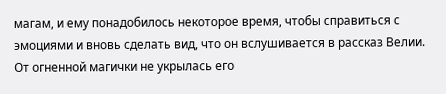магам, и ему понадобилось некоторое время, чтобы справиться с эмоциями и вновь сделать вид, что он вслушивается в рассказ Велии. От огненной магички не укрылась его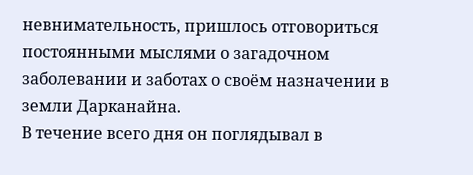невнимательность, пришлось отговориться постоянными мыслями о загадочном заболевании и заботах о своём назначении в земли Дарканайна.
В течение всего дня он поглядывал в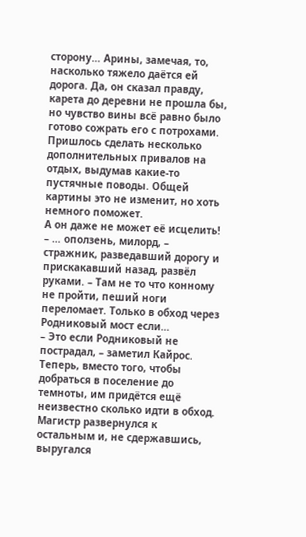сторону… Арины, замечая, то, насколько тяжело даётся ей дорога. Да, он сказал правду, карета до деревни не прошла бы, но чувство вины всё равно было готово сожрать его с потрохами. Пришлось сделать несколько дополнительных привалов на отдых, выдумав какие-то пустячные поводы. Общей картины это не изменит, но хоть немного поможет.
А он даже не может её исцелить!
– … оползень, милорд, – стражник, разведавший дорогу и прискакавший назад, развёл руками. – Там не то что конному не пройти, пеший ноги переломает. Только в обход через Родниковый мост если…
– Это если Родниковый не пострадал, – заметил Кайрос.
Теперь, вместо того, чтобы добраться в поселение до темноты, им придётся ещё неизвестно сколько идти в обход. Магистр развернулся к остальным и, не сдержавшись, выругался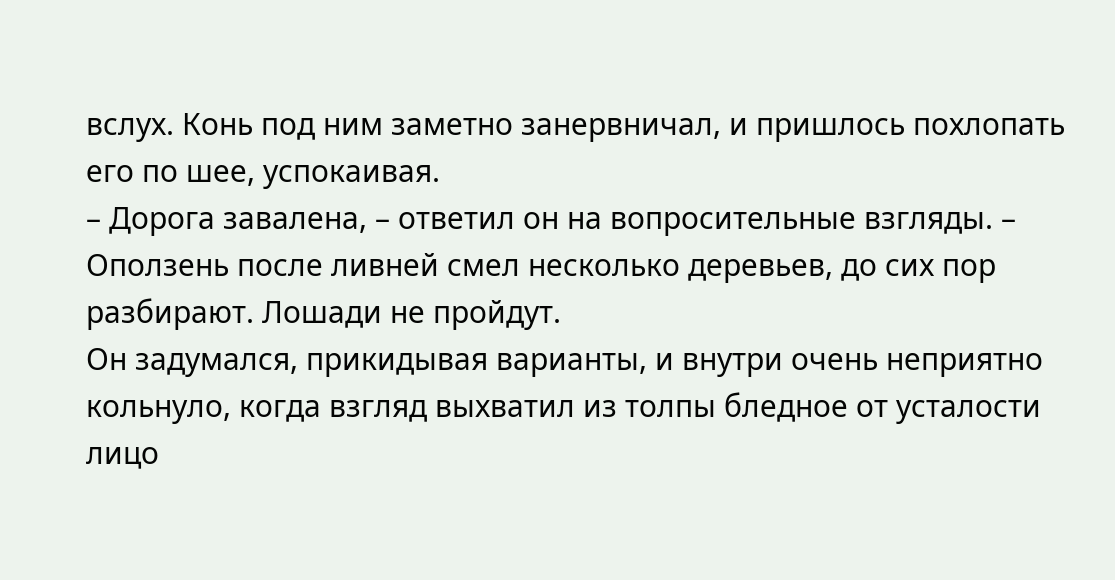вслух. Конь под ним заметно занервничал, и пришлось похлопать его по шее, успокаивая.
– Дорога завалена, – ответил он на вопросительные взгляды. – Оползень после ливней смел несколько деревьев, до сих пор разбирают. Лошади не пройдут.
Он задумался, прикидывая варианты, и внутри очень неприятно кольнуло, когда взгляд выхватил из толпы бледное от усталости лицо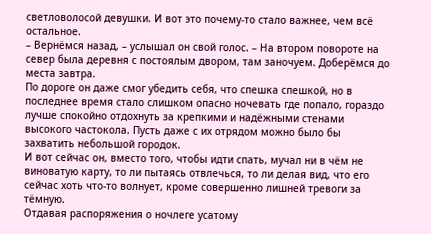светловолосой девушки. И вот это почему-то стало важнее, чем всё остальное.
– Вернёмся назад, – услышал он свой голос. – На втором повороте на север была деревня с постоялым двором, там заночуем. Доберёмся до места завтра.
По дороге он даже смог убедить себя, что спешка спешкой, но в последнее время стало слишком опасно ночевать где попало, гораздо лучше спокойно отдохнуть за крепкими и надёжными стенами высокого частокола. Пусть даже с их отрядом можно было бы захватить небольшой городок.
И вот сейчас он, вместо того, чтобы идти спать, мучал ни в чём не виноватую карту, то ли пытаясь отвлечься, то ли делая вид, что его сейчас хоть что-то волнует, кроме совершенно лишней тревоги за тёмную.
Отдавая распоряжения о ночлеге усатому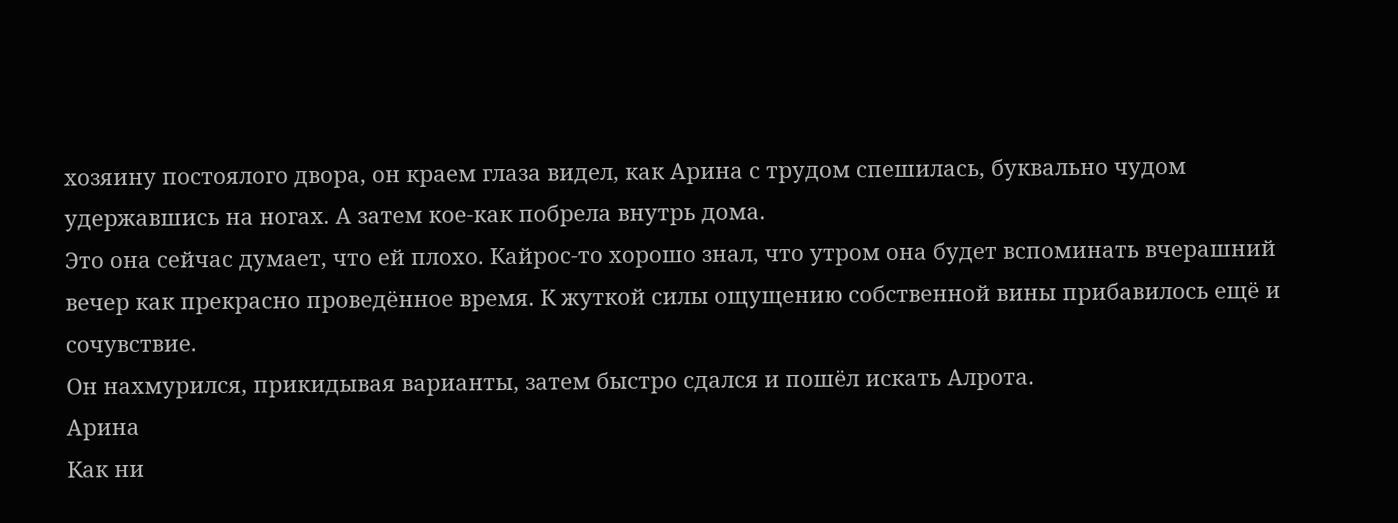хозяину постоялого двора, он краем глаза видел, как Арина с трудом спешилась, буквально чудом удержавшись на ногах. А затем кое-как побрела внутрь дома.
Это она сейчас думает, что ей плохо. Кайрос-то хорошо знал, что утром она будет вспоминать вчерашний вечер как прекрасно проведённое время. К жуткой силы ощущению собственной вины прибавилось ещё и сочувствие.
Он нахмурился, прикидывая варианты, затем быстро сдался и пошёл искать Алрота.
Арина
Как ни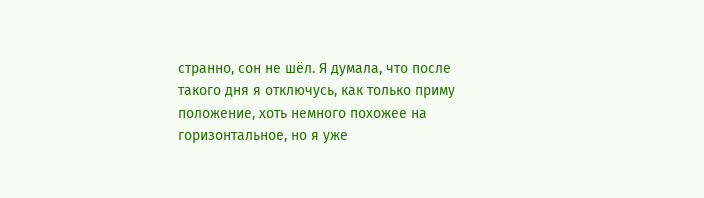странно, сон не шёл. Я думала, что после такого дня я отключусь, как только приму положение, хоть немного похожее на горизонтальное, но я уже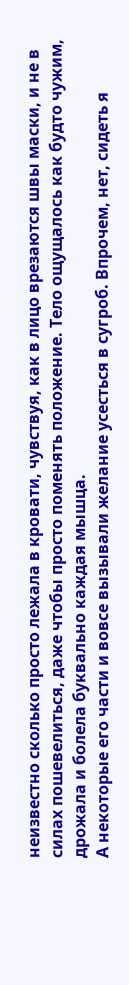неизвестно сколько просто лежала в кровати, чувствуя, как в лицо врезаются швы маски, и не в силах пошевелиться, даже чтобы просто поменять положение. Тело ощущалось как будто чужим, дрожала и болела буквально каждая мышца.
А некоторые его части и вовсе вызывали желание усесться в сугроб. Впрочем, нет, сидеть я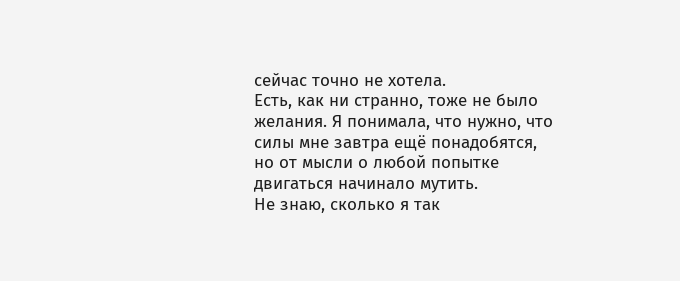сейчас точно не хотела.
Есть, как ни странно, тоже не было желания. Я понимала, что нужно, что силы мне завтра ещё понадобятся, но от мысли о любой попытке двигаться начинало мутить.
Не знаю, сколько я так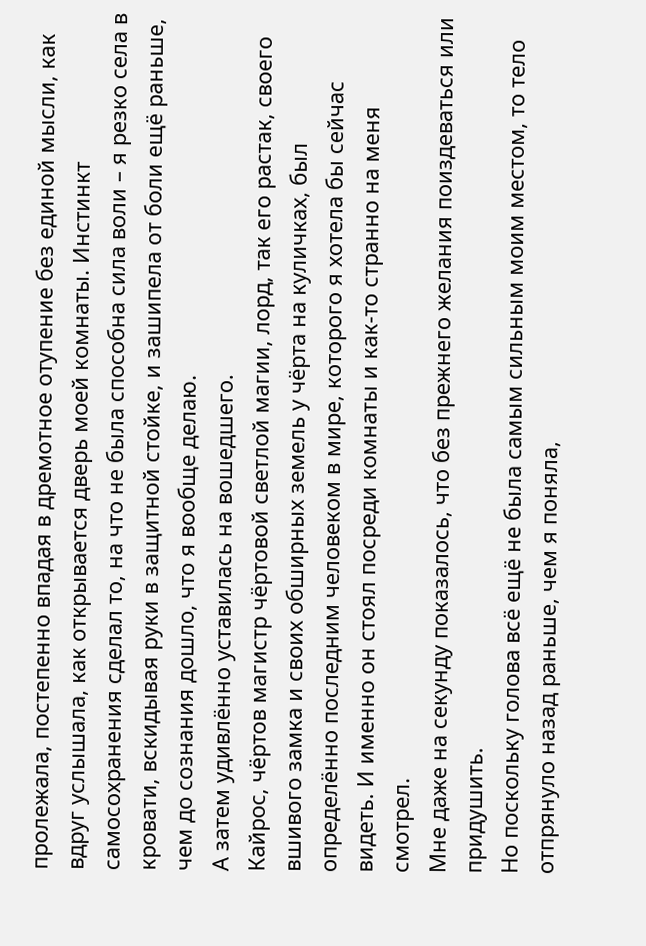пролежала, постепенно впадая в дремотное отупение без единой мысли, как вдруг услышала, как открывается дверь моей комнаты. Инстинкт самосохранения сделал то, на что не была способна сила воли – я резко села в кровати, вскидывая руки в защитной стойке, и зашипела от боли ещё раньше, чем до сознания дошло, что я вообще делаю.
А затем удивлённо уставилась на вошедшего.
Кайрос, чёртов магистр чёртовой светлой магии, лорд, так его растак, своего вшивого замка и своих обширных земель у чёрта на куличках, был определённо последним человеком в мире, которого я хотела бы сейчас видеть. И именно он стоял посреди комнаты и как-то странно на меня смотрел.
Мне даже на секунду показалось, что без прежнего желания поиздеваться или придушить.
Но поскольку голова всё ещё не была самым сильным моим местом, то тело отпрянуло назад раньше, чем я поняла,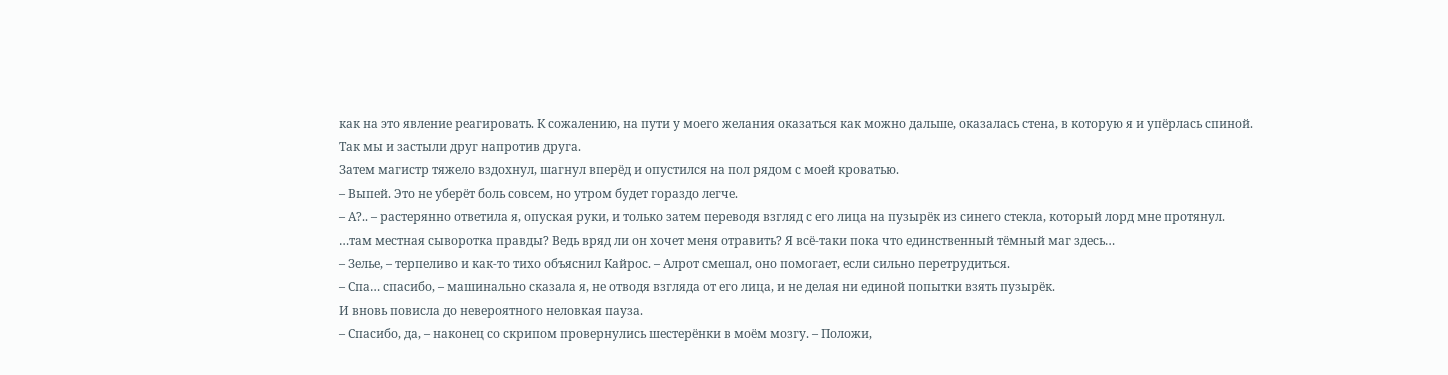как на это явление реагировать. К сожалению, на пути у моего желания оказаться как можно дальше, оказалась стена, в которую я и упёрлась спиной.
Так мы и застыли друг напротив друга.
Затем магистр тяжело вздохнул, шагнул вперёд и опустился на пол рядом с моей кроватью.
– Выпей. Это не уберёт боль совсем, но утром будет гораздо легче.
– А?.. – растерянно ответила я, опуская руки, и только затем переводя взгляд с его лица на пузырёк из синего стекла, который лорд мне протянул.
…там местная сыворотка правды? Ведь вряд ли он хочет меня отравить? Я всё-таки пока что единственный тёмный маг здесь…
– Зелье, – терпеливо и как-то тихо объяснил Кайрос. – Алрот смешал, оно помогает, если сильно перетрудиться.
– Спа… спасибо, – машинально сказала я, не отводя взгляда от его лица, и не делая ни единой попытки взять пузырёк.
И вновь повисла до невероятного неловкая пауза.
– Спасибо, да, – наконец со скрипом провернулись шестерёнки в моём мозгу. – Положи,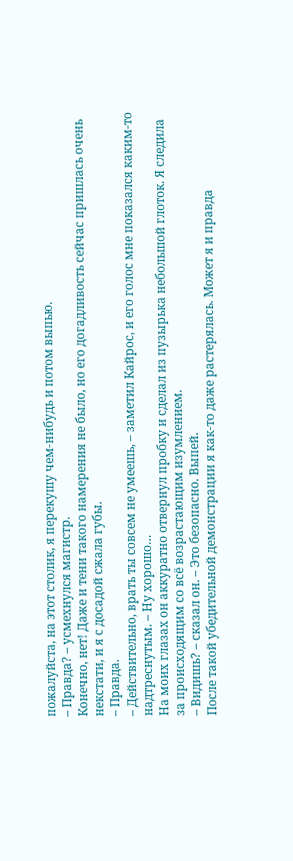пожалуйста, на этот столик, я перекушу чем-нибудь и потом выпью.
– Правда? – усмехнулся магистр.
Конечно, нет! Даже и тени такого намерения не было, но его догадливость сейчас пришлась очень некстати, и я с досадой сжала губы.
– Правда.
– Действительно, врать ты совсем не умеешь, – заметил Кайрос, и его голос мне показался каким-то надтреснутым. – Ну хорошо…
На моих глазах он аккуратно отвернул пробку и сделал из пузырька небольшой глоток. Я следила за происходящим со всё возрастающим изумлением.
– Видишь? – сказал он. – Это безопасно. Выпей.
После такой убедительной демонстрации я как-то даже растерялась. Может я и правда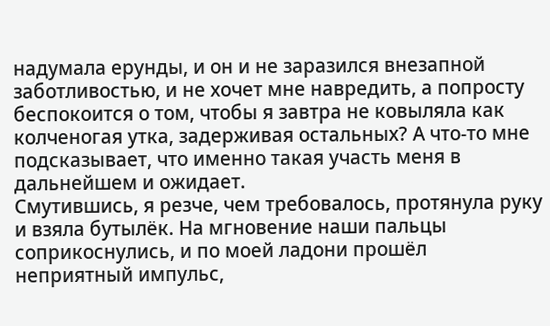надумала ерунды, и он и не заразился внезапной заботливостью, и не хочет мне навредить, а попросту беспокоится о том, чтобы я завтра не ковыляла как колченогая утка, задерживая остальных? А что-то мне подсказывает, что именно такая участь меня в дальнейшем и ожидает.
Смутившись, я резче, чем требовалось, протянула руку и взяла бутылёк. На мгновение наши пальцы соприкоснулись, и по моей ладони прошёл неприятный импульс,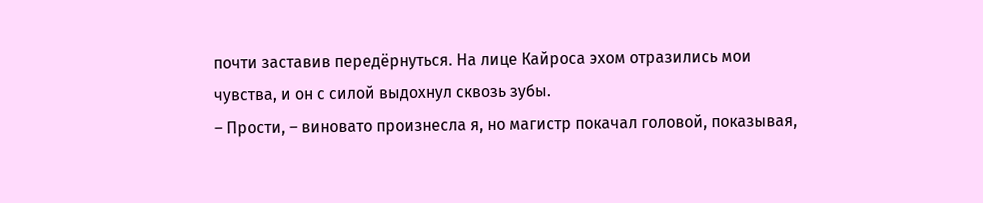почти заставив передёрнуться. На лице Кайроса эхом отразились мои чувства, и он с силой выдохнул сквозь зубы.
– Прости, – виновато произнесла я, но магистр покачал головой, показывая,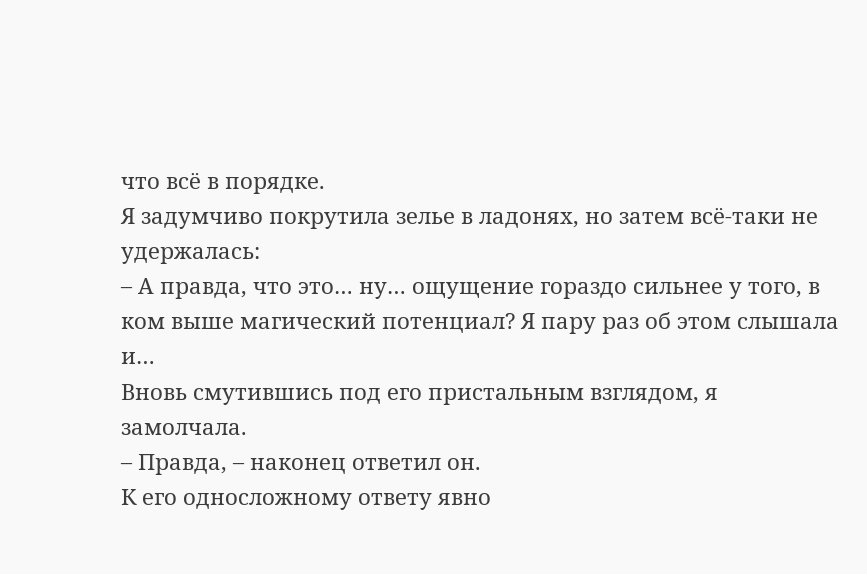что всё в порядке.
Я задумчиво покрутила зелье в ладонях, но затем всё-таки не удержалась:
– А правда, что это… ну… ощущение гораздо сильнее у того, в ком выше магический потенциал? Я пару раз об этом слышала и…
Вновь смутившись под его пристальным взглядом, я замолчала.
– Правда, – наконец ответил он.
К его односложному ответу явно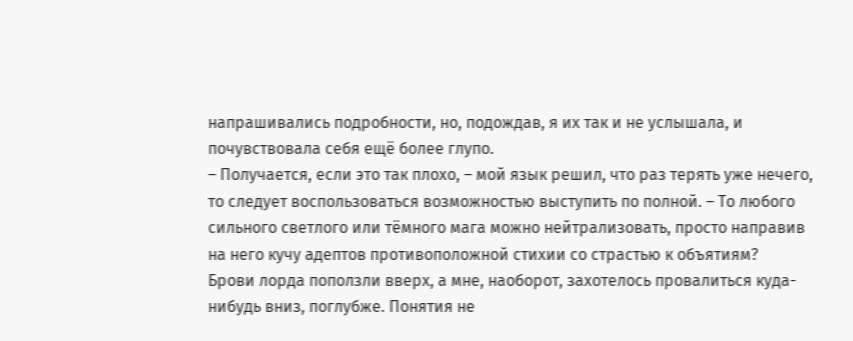напрашивались подробности, но, подождав, я их так и не услышала, и почувствовала себя ещё более глупо.
– Получается, если это так плохо, – мой язык решил, что раз терять уже нечего, то следует воспользоваться возможностью выступить по полной. – То любого сильного светлого или тёмного мага можно нейтрализовать, просто направив на него кучу адептов противоположной стихии со страстью к объятиям?
Брови лорда поползли вверх, а мне, наоборот, захотелось провалиться куда-нибудь вниз, поглубже. Понятия не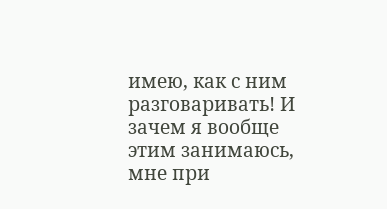имею, как с ним разговаривать! И зачем я вообще этим занимаюсь, мне при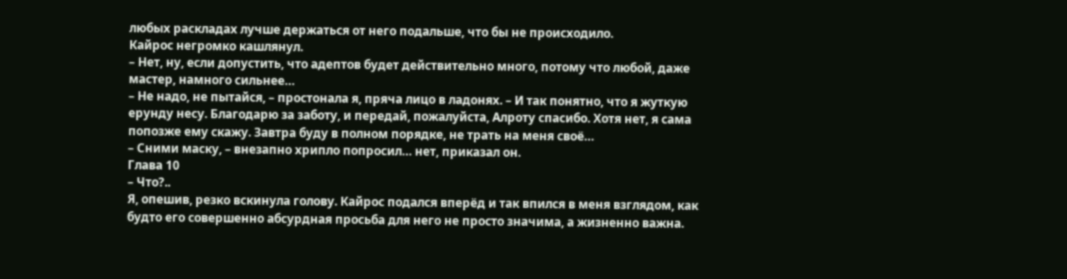любых раскладах лучше держаться от него подальше, что бы не происходило.
Кайрос негромко кашлянул.
– Нет, ну, если допустить, что адептов будет действительно много, потому что любой, даже мастер, намного сильнее…
– Не надо, не пытайся, – простонала я, пряча лицо в ладонях. – И так понятно, что я жуткую ерунду несу. Благодарю за заботу, и передай, пожалуйста, Алроту спасибо. Хотя нет, я сама попозже ему скажу. Завтра буду в полном порядке, не трать на меня своё…
– Сними маску, – внезапно хрипло попросил… нет, приказал он.
Глава 10
– Что?..
Я, опешив, резко вскинула голову. Кайрос подался вперёд и так впился в меня взглядом, как будто его совершенно абсурдная просьба для него не просто значима, а жизненно важна.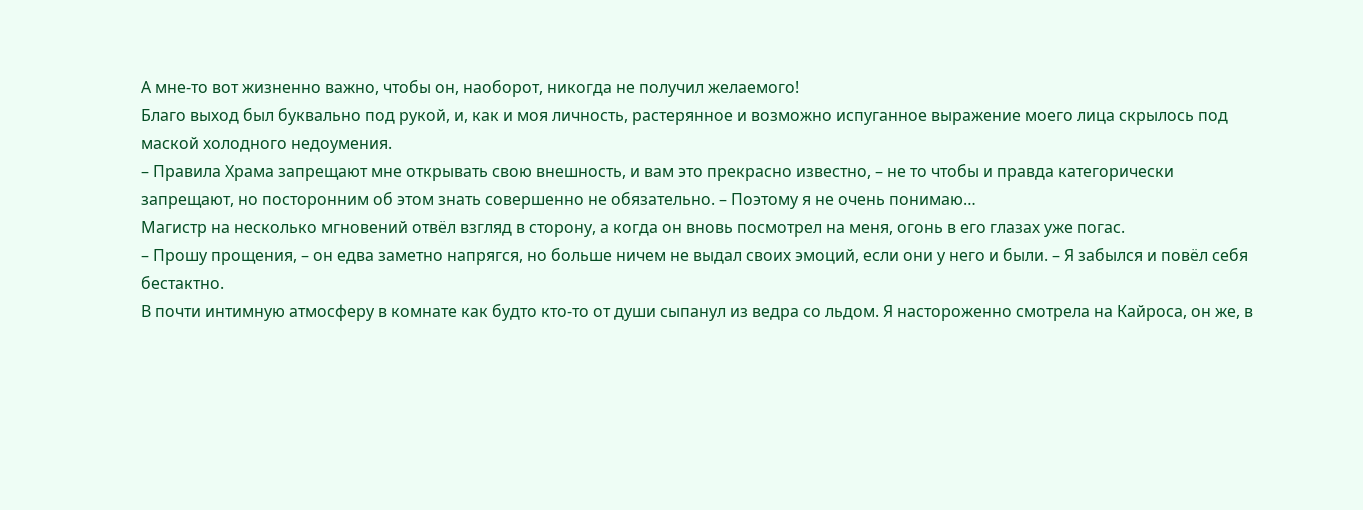А мне-то вот жизненно важно, чтобы он, наоборот, никогда не получил желаемого!
Благо выход был буквально под рукой, и, как и моя личность, растерянное и возможно испуганное выражение моего лица скрылось под маской холодного недоумения.
– Правила Храма запрещают мне открывать свою внешность, и вам это прекрасно известно, – не то чтобы и правда категорически запрещают, но посторонним об этом знать совершенно не обязательно. – Поэтому я не очень понимаю…
Магистр на несколько мгновений отвёл взгляд в сторону, а когда он вновь посмотрел на меня, огонь в его глазах уже погас.
– Прошу прощения, – он едва заметно напрягся, но больше ничем не выдал своих эмоций, если они у него и были. – Я забылся и повёл себя бестактно.
В почти интимную атмосферу в комнате как будто кто-то от души сыпанул из ведра со льдом. Я настороженно смотрела на Кайроса, он же, в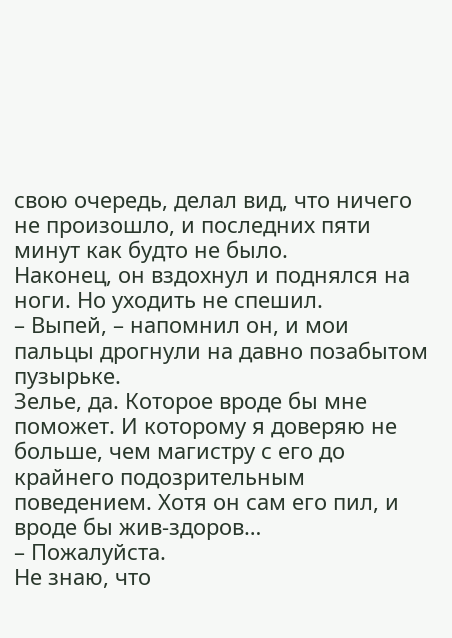свою очередь, делал вид, что ничего не произошло, и последних пяти минут как будто не было.
Наконец, он вздохнул и поднялся на ноги. Но уходить не спешил.
– Выпей, – напомнил он, и мои пальцы дрогнули на давно позабытом пузырьке.
Зелье, да. Которое вроде бы мне поможет. И которому я доверяю не больше, чем магистру с его до крайнего подозрительным поведением. Хотя он сам его пил, и вроде бы жив-здоров…
– Пожалуйста.
Не знаю, что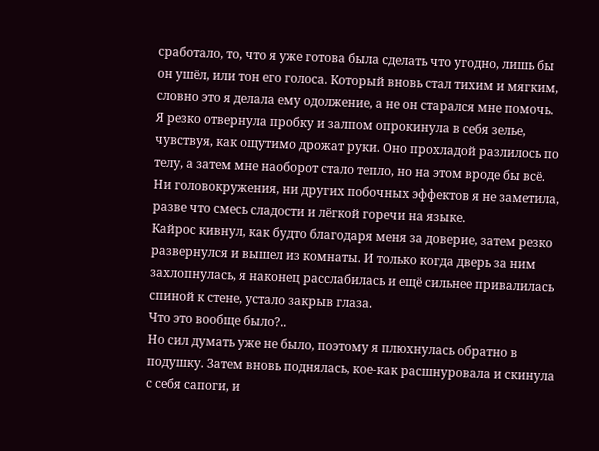сработало, то, что я уже готова была сделать что угодно, лишь бы он ушёл, или тон его голоса. Который вновь стал тихим и мягким, словно это я делала ему одолжение, а не он старался мне помочь.
Я резко отвернула пробку и залпом опрокинула в себя зелье, чувствуя, как ощутимо дрожат руки. Оно прохладой разлилось по телу, а затем мне наоборот стало тепло, но на этом вроде бы всё. Ни головокружения, ни других побочных эффектов я не заметила, разве что смесь сладости и лёгкой горечи на языке.
Кайрос кивнул, как будто благодаря меня за доверие, затем резко развернулся и вышел из комнаты. И только когда дверь за ним захлопнулась, я наконец расслабилась и ещё сильнее привалилась спиной к стене, устало закрыв глаза.
Что это вообще было?..
Но сил думать уже не было, поэтому я плюхнулась обратно в подушку. Затем вновь поднялась, кое-как расшнуровала и скинула с себя сапоги, и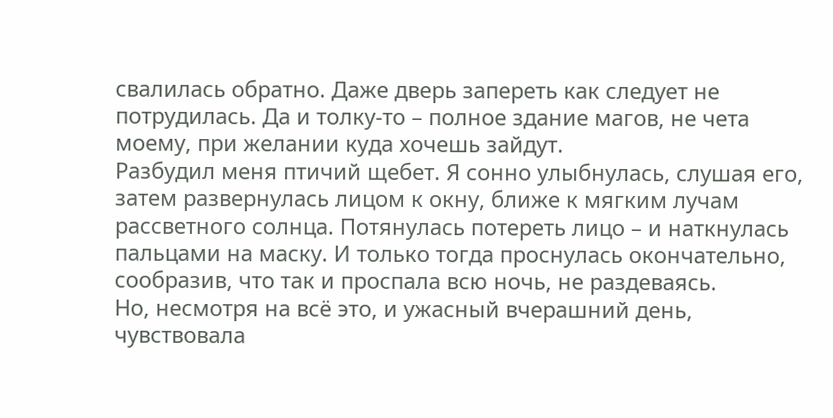свалилась обратно. Даже дверь запереть как следует не потрудилась. Да и толку-то – полное здание магов, не чета моему, при желании куда хочешь зайдут.
Разбудил меня птичий щебет. Я сонно улыбнулась, слушая его, затем развернулась лицом к окну, ближе к мягким лучам рассветного солнца. Потянулась потереть лицо – и наткнулась пальцами на маску. И только тогда проснулась окончательно, сообразив, что так и проспала всю ночь, не раздеваясь.
Но, несмотря на всё это, и ужасный вчерашний день, чувствовала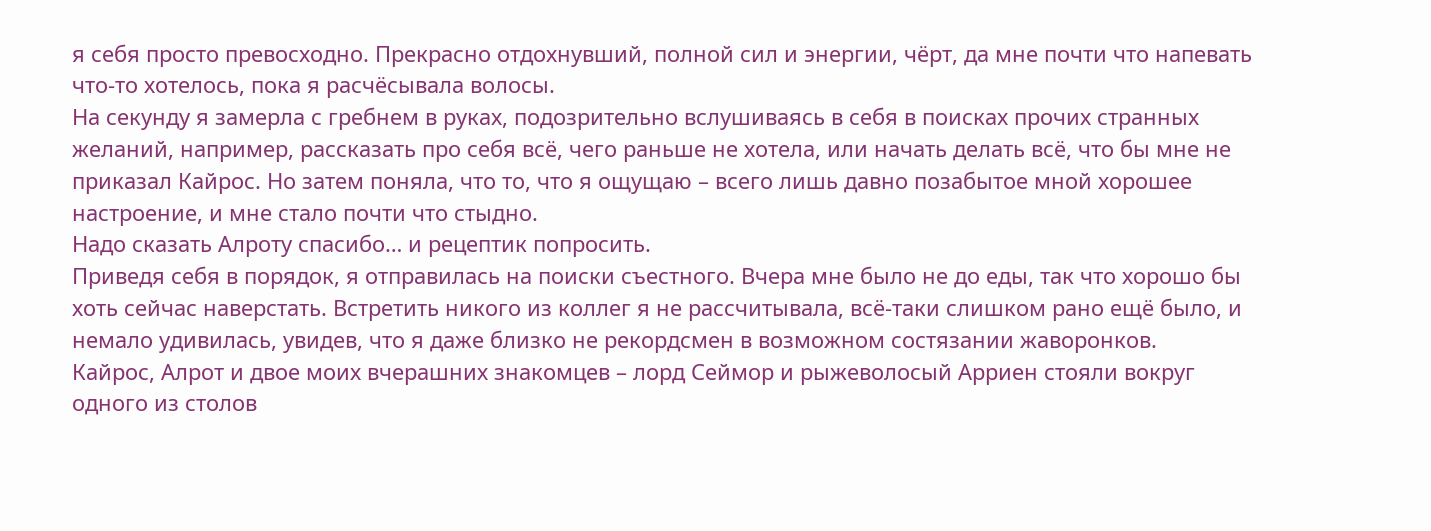я себя просто превосходно. Прекрасно отдохнувший, полной сил и энергии, чёрт, да мне почти что напевать что-то хотелось, пока я расчёсывала волосы.
На секунду я замерла с гребнем в руках, подозрительно вслушиваясь в себя в поисках прочих странных желаний, например, рассказать про себя всё, чего раньше не хотела, или начать делать всё, что бы мне не приказал Кайрос. Но затем поняла, что то, что я ощущаю – всего лишь давно позабытое мной хорошее настроение, и мне стало почти что стыдно.
Надо сказать Алроту спасибо… и рецептик попросить.
Приведя себя в порядок, я отправилась на поиски съестного. Вчера мне было не до еды, так что хорошо бы хоть сейчас наверстать. Встретить никого из коллег я не рассчитывала, всё-таки слишком рано ещё было, и немало удивилась, увидев, что я даже близко не рекордсмен в возможном состязании жаворонков.
Кайрос, Алрот и двое моих вчерашних знакомцев – лорд Сеймор и рыжеволосый Арриен стояли вокруг одного из столов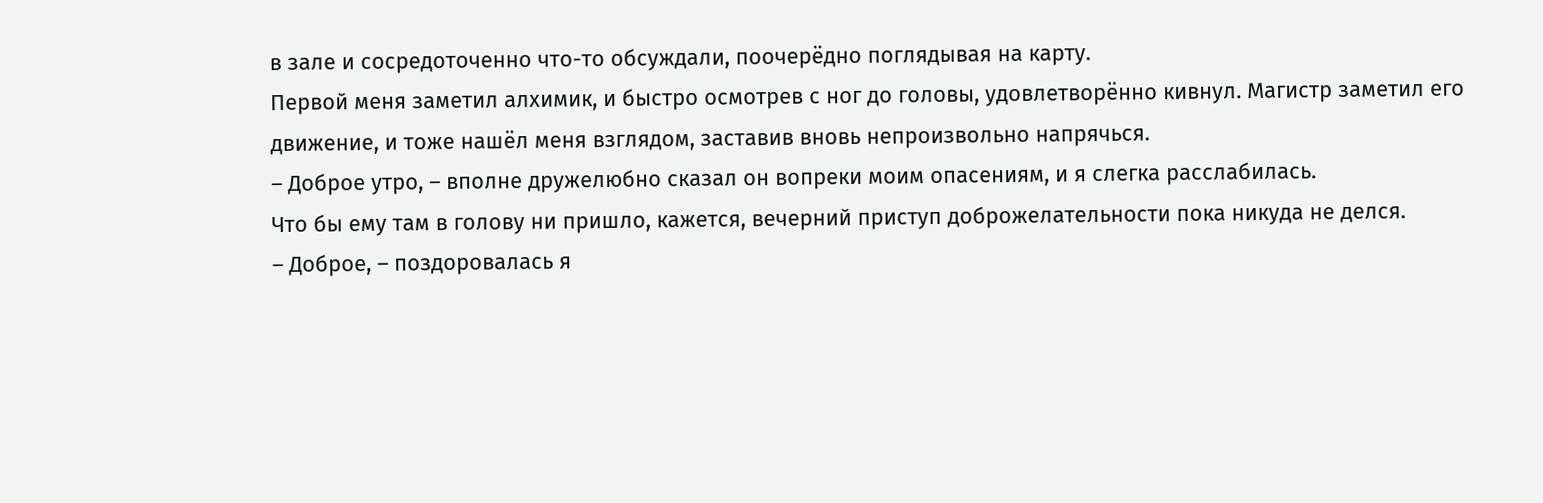в зале и сосредоточенно что-то обсуждали, поочерёдно поглядывая на карту.
Первой меня заметил алхимик, и быстро осмотрев с ног до головы, удовлетворённо кивнул. Магистр заметил его движение, и тоже нашёл меня взглядом, заставив вновь непроизвольно напрячься.
– Доброе утро, – вполне дружелюбно сказал он вопреки моим опасениям, и я слегка расслабилась.
Что бы ему там в голову ни пришло, кажется, вечерний приступ доброжелательности пока никуда не делся.
– Доброе, – поздоровалась я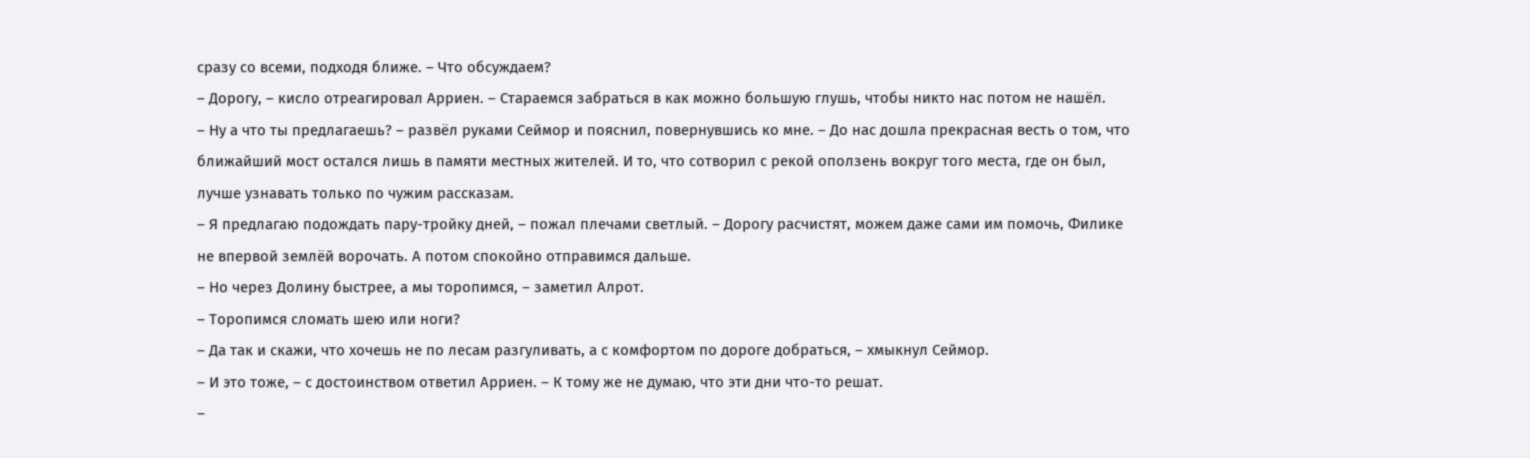сразу со всеми, подходя ближе. – Что обсуждаем?
– Дорогу, – кисло отреагировал Арриен. – Стараемся забраться в как можно большую глушь, чтобы никто нас потом не нашёл.
– Ну а что ты предлагаешь? – развёл руками Сеймор и пояснил, повернувшись ко мне. – До нас дошла прекрасная весть о том, что ближайший мост остался лишь в памяти местных жителей. И то, что сотворил с рекой оползень вокруг того места, где он был, лучше узнавать только по чужим рассказам.
– Я предлагаю подождать пару-тройку дней, – пожал плечами светлый. – Дорогу расчистят, можем даже сами им помочь, Филике не впервой землёй ворочать. А потом спокойно отправимся дальше.
– Но через Долину быстрее, а мы торопимся, – заметил Алрот.
– Торопимся сломать шею или ноги?
– Да так и скажи, что хочешь не по лесам разгуливать, а с комфортом по дороге добраться, – хмыкнул Сеймор.
– И это тоже, – с достоинством ответил Арриен. – К тому же не думаю, что эти дни что-то решат.
–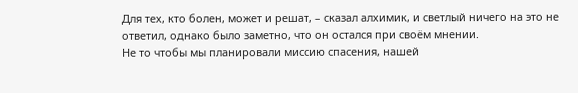Для тех, кто болен, может и решат, – сказал алхимик, и светлый ничего на это не ответил, однако было заметно, что он остался при своём мнении.
Не то чтобы мы планировали миссию спасения, нашей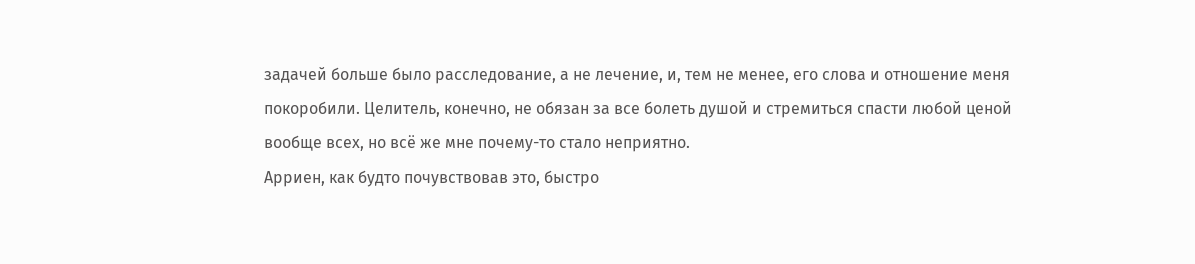задачей больше было расследование, а не лечение, и, тем не менее, его слова и отношение меня покоробили. Целитель, конечно, не обязан за все болеть душой и стремиться спасти любой ценой вообще всех, но всё же мне почему-то стало неприятно.
Арриен, как будто почувствовав это, быстро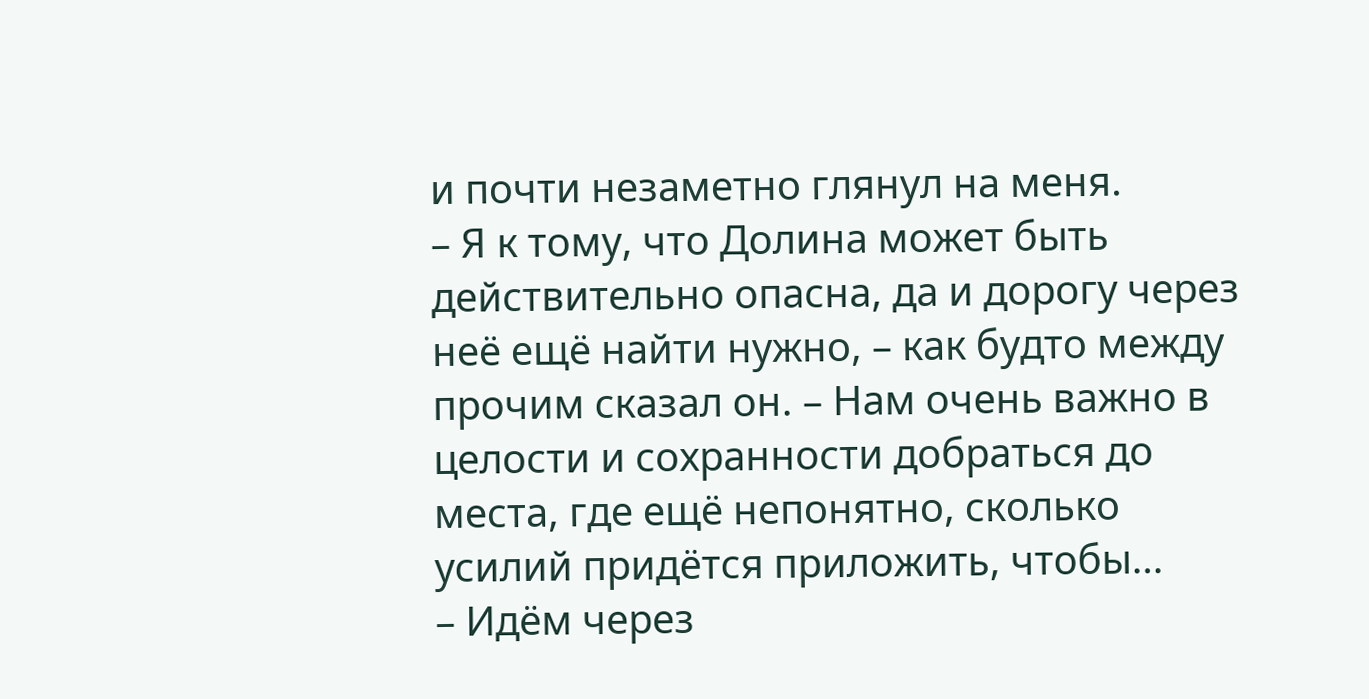и почти незаметно глянул на меня.
– Я к тому, что Долина может быть действительно опасна, да и дорогу через неё ещё найти нужно, – как будто между прочим сказал он. – Нам очень важно в целости и сохранности добраться до места, где ещё непонятно, сколько усилий придётся приложить, чтобы…
– Идём через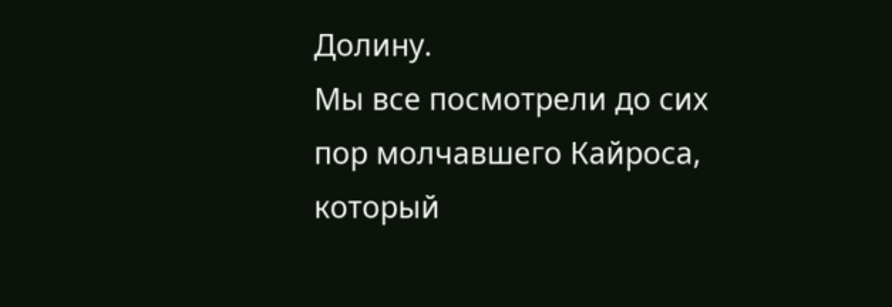Долину.
Мы все посмотрели до сих пор молчавшего Кайроса, который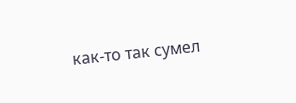как-то так сумел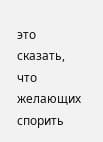это сказать, что желающих спорить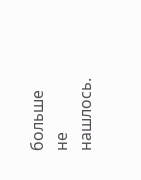больше не нашлось.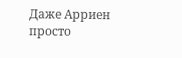Даже Арриен просто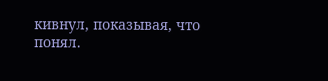кивнул, показывая, что понял.